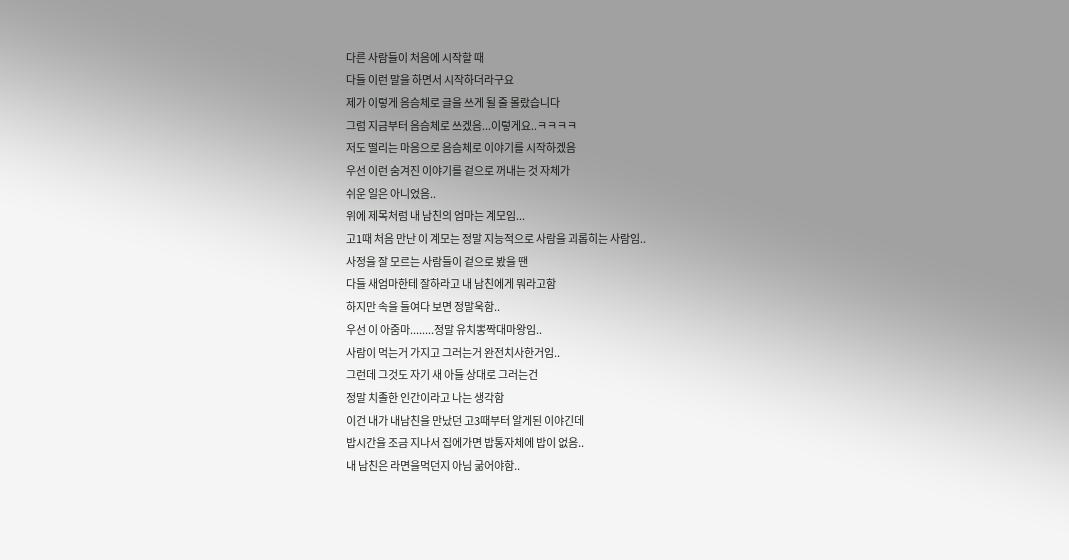다른 사람들이 처음에 시작할 때
다들 이런 말을 하면서 시작하더라구요
제가 이렇게 음슴체로 글을 쓰게 될 줄 몰랐습니다
그럼 지금부터 음슴체로 쓰겠음...이렇게요..ㅋㅋㅋㅋ
저도 떨리는 마음으로 음슴체로 이야기를 시작하겠음
우선 이런 숨겨진 이야기를 겉으로 꺼내는 것 자체가
쉬운 일은 아니었음..
위에 제목처럼 내 남친의 엄마는 계모임...
고1때 처음 만난 이 계모는 정말 지능적으로 사람을 괴롭히는 사람임..
사정을 잘 모르는 사람들이 겉으로 봤을 땐
다들 새엄마한테 잘하라고 내 남친에게 뭐라고함
하지만 속을 들여다 보면 정말욱함..
우선 이 아줌마........정말 유치뽕짝대마왕임..
사람이 먹는거 가지고 그러는거 완전치사한거임..
그런데 그것도 자기 새 아들 상대로 그러는건
정말 치졸한 인간이라고 나는 생각함
이건 내가 내남친을 만났던 고3때부터 알게된 이야긴데
밥시간을 조금 지나서 집에가면 밥통자체에 밥이 없음..
내 남친은 라면을먹던지 아님 굶어야함..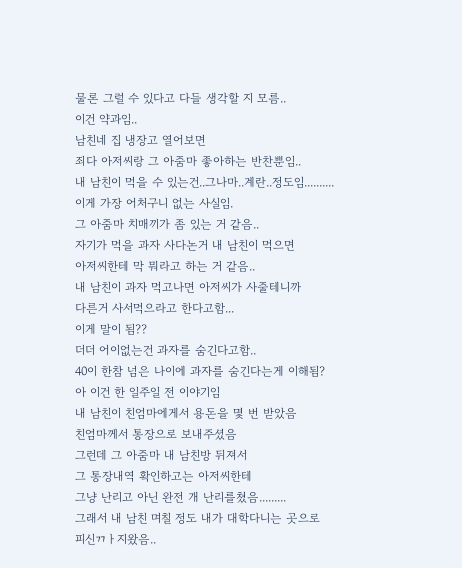물론 그럴 수 있다고 다들 생각할 지 모름..
이건 약과임..
남친네 집 냉장고 열어보면
죄다 아저씨랑 그 아줌마 좋아하는 반찬뿐임..
내 남친이 먹을 수 있는건..그나마..계란..정도임..........
이게 가장 어처구니 없는 사실임.
그 아줌마 치매끼가 좀 있는 거 같음..
자기가 먹을 과자 사다논거 내 남친이 먹으면
아저씨한테 막 뭐라고 하는 거 같음..
내 남친이 과자 먹고나면 아저씨가 사줄테니까
다른거 사서먹으라고 한다고함...
이게 말이 됨??
더더 어이없는건 과자를 숨긴다고함..
40이 한참 넘은 나이에 과자를 숨긴다는게 이해됨?
아 이건 한 일주일 전 이야기임
내 남친이 친엄마에게서 용돈을 몇 번 받았음
친엄마께서 통장으로 보내주셨음
그런데 그 아줌마 내 남친방 뒤져서
그 통장내역 확인하고는 아저씨한테
그냥 난리고 아닌 완전 개 난리를쳤음.........
그래서 내 남친 며칠 정도 내가 대학다니는 곳으로
피신ㄲㅏ지왔음..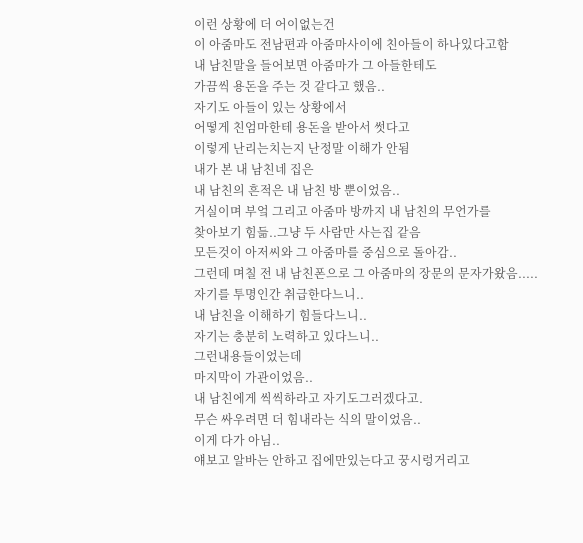이런 상황에 더 어이없는건
이 아줌마도 전남편과 아줌마사이에 친아들이 하나있다고함
내 남친말을 들어보면 아줌마가 그 아들한테도
가끔씩 용돈을 주는 것 같다고 했음..
자기도 아들이 있는 상황에서
어떻게 친엄마한테 용돈을 받아서 썻다고
이렇게 난리는치는지 난정말 이해가 안됨
내가 본 내 남친네 집은
내 남친의 흔적은 내 남친 방 뿐이었음..
거실이며 부엌 그리고 아줌마 방까지 내 남친의 무언가를
찾아보기 힘듦..그냥 두 사람만 사는집 같음
모든것이 아저씨와 그 아줌마를 중심으로 돌아감..
그런데 며칠 전 내 남친폰으로 그 아줌마의 장문의 문자가왔음.....
자기를 투명인간 취급한다느니..
내 남친을 이해하기 힘들다느니..
자기는 충분히 노력하고 있다느니..
그런내용들이었는데
마지막이 가관이었음..
내 남친에게 씩씩하라고 자기도그러겠다고.
무슨 싸우려면 더 힘내라는 식의 말이었음..
이게 다가 아님..
얘보고 알바는 안하고 집에만있는다고 꿍시렁거리고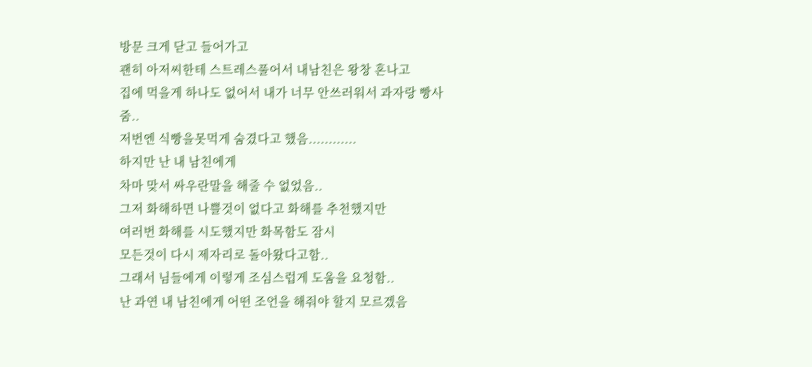방문 크게 닫고 들어가고
괜히 아저씨한테 스트레스풀어서 내남친은 왕창 혼나고
집에 먹을게 하나도 없어서 내가 너무 안쓰러워서 과자랑 빵사줌..
저번엔 식빵을못먹게 숨겼다고 했음............
하지만 난 내 남친에게
차마 맞서 싸우란말을 해줄 수 없었음..
그저 화해하면 나쁠것이 없다고 화해를 추천했지만
여러번 화해를 시도했지만 화목함도 잠시
모든것이 다시 제자리로 돌아왔다고함..
그래서 님들에게 이렇게 조심스럽게 도움을 요청함..
난 과연 내 남친에게 어떤 조언을 해줘야 할지 모르겠음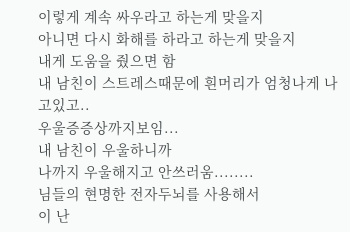이렇게 계속 싸우라고 하는게 맞을지
아니면 다시 화해를 하라고 하는게 맞을지
내게 도움을 줬으면 함
내 남친이 스트레스때문에 흰머리가 엄청나게 나고있고..
우울증증상까지보임...
내 남친이 우울하니까
나까지 우울해지고 안쓰러움........
님들의 현명한 전자두뇌를 사용해서
이 난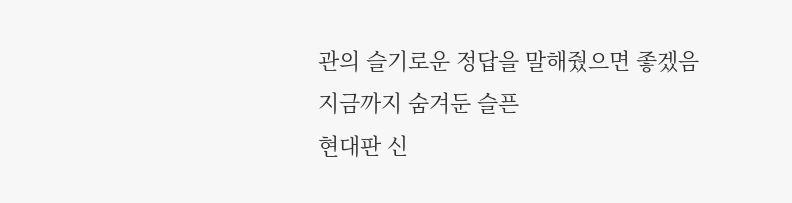관의 슬기로운 정답을 말해줬으면 좋겠음
지금까지 숨겨둔 슬픈
현대판 신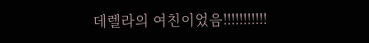데렐라의 여친이었음!!!!!!!!!!!